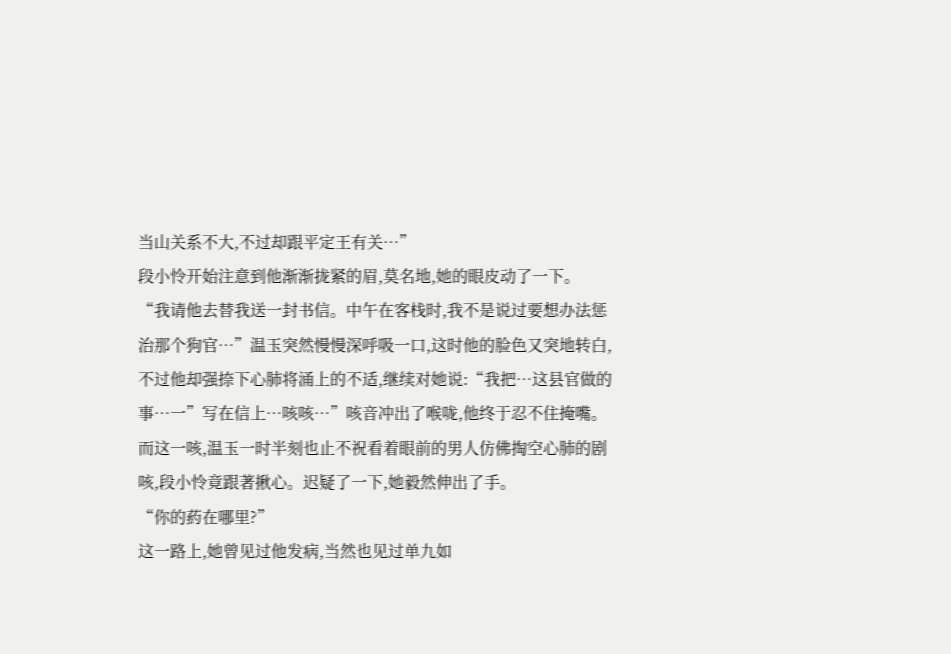当山关系不大,不过却跟平定王有关…”
段小怜开始注意到他渐渐拢紧的眉,莫名地,她的眼皮动了一下。
“我请他去替我送一封书信。中午在客栈时,我不是说过要想办法惩治那个狗官…”温玉突然慢慢深呼吸一口,这时他的脸色又突地转白,不过他却强捺下心肺将涌上的不适,继续对她说:“我把…这县官做的事…一”写在信上…咳咳…”咳音冲出了喉咙,他终于忍不住掩嘴。
而这一咳,温玉一时半刻也止不祝看着眼前的男人仿佛掏空心肺的剧咳,段小怜竟跟著揪心。迟疑了一下,她毅然伸出了手。
“你的葯在哪里?”
这一路上,她曾见过他发病,当然也见过单九如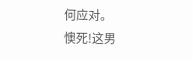何应对。
懊死!这男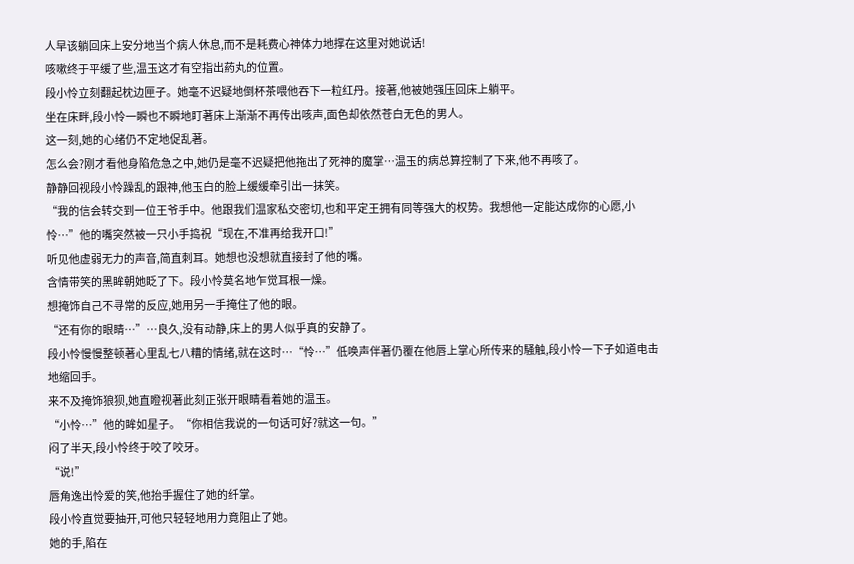人早该躺回床上安分地当个病人休息,而不是耗费心神体力地撑在这里对她说话!
咳嗽终于平缓了些,温玉这才有空指出葯丸的位置。
段小怜立刻翻起枕边匣子。她毫不迟疑地倒杯茶喂他吞下一粒红丹。接著,他被她强压回床上躺平。
坐在床畔,段小怜一瞬也不瞬地盯著床上渐渐不再传出咳声,面色却依然苍白无色的男人。
这一刻,她的心绪仍不定地促乱著。
怎么会?刚才看他身陷危急之中,她仍是毫不迟疑把他拖出了死神的魔掌…温玉的病总算控制了下来,他不再咳了。
静静回视段小怜躁乱的跟神,他玉白的脸上缓缓牵引出一抹笑。
“我的信会转交到一位王爷手中。他跟我们温家私交密切,也和平定王拥有同等强大的权势。我想他一定能达成你的心愿,小怜…”他的嘴突然被一只小手捣祝“现在,不准再给我开口!”
听见他虚弱无力的声音,简直刺耳。她想也没想就直接封了他的嘴。
含情带笑的黑眸朝她眨了下。段小怜莫名地乍觉耳根一燥。
想掩饰自己不寻常的反应,她用另一手掩住了他的眼。
“还有你的眼睛…”…良久,没有动静,床上的男人似乎真的安静了。
段小怜慢慢整顿著心里乱七八糟的情绪,就在这时…“怜…”低唤声伴著仍覆在他唇上掌心所传来的騒触,段小怜一下子如道电击地缩回手。
来不及掩饰狼狈,她直瞪视著此刻正张开眼睛看着她的温玉。
“小怜…”他的眸如星子。“你相信我说的一句话可好?就这一句。”
闷了半天,段小怜终于咬了咬牙。
“说!”
唇角逸出怜爱的笑,他抬手握住了她的纤掌。
段小怜直觉要抽开,可他只轻轻地用力竟阻止了她。
她的手,陷在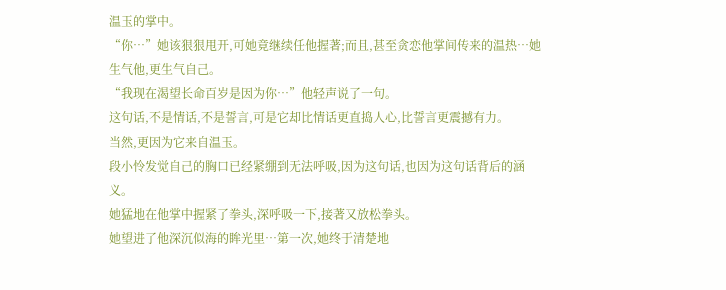温玉的掌中。
“你…”她该狠狠甩开,可她竟继续任他握著;而且,甚至贪恋他掌间传来的温热…她生气他,更生气自己。
“我现在渴望长命百岁是因为你…”他轻声说了一句。
这句话,不是情话,不是誓言,可是它却比情话更直捣人心,比誓言更震撼有力。
当然,更因为它来自温玉。
段小怜发觉自己的胸口已经紧绷到无法呼吸,因为这句话,也因为这句话背后的涵义。
她猛地在他掌中握紧了拳头,深呼吸一下,接著又放松拳头。
她望进了他深沉似海的眸光里…第一次,她终于清楚地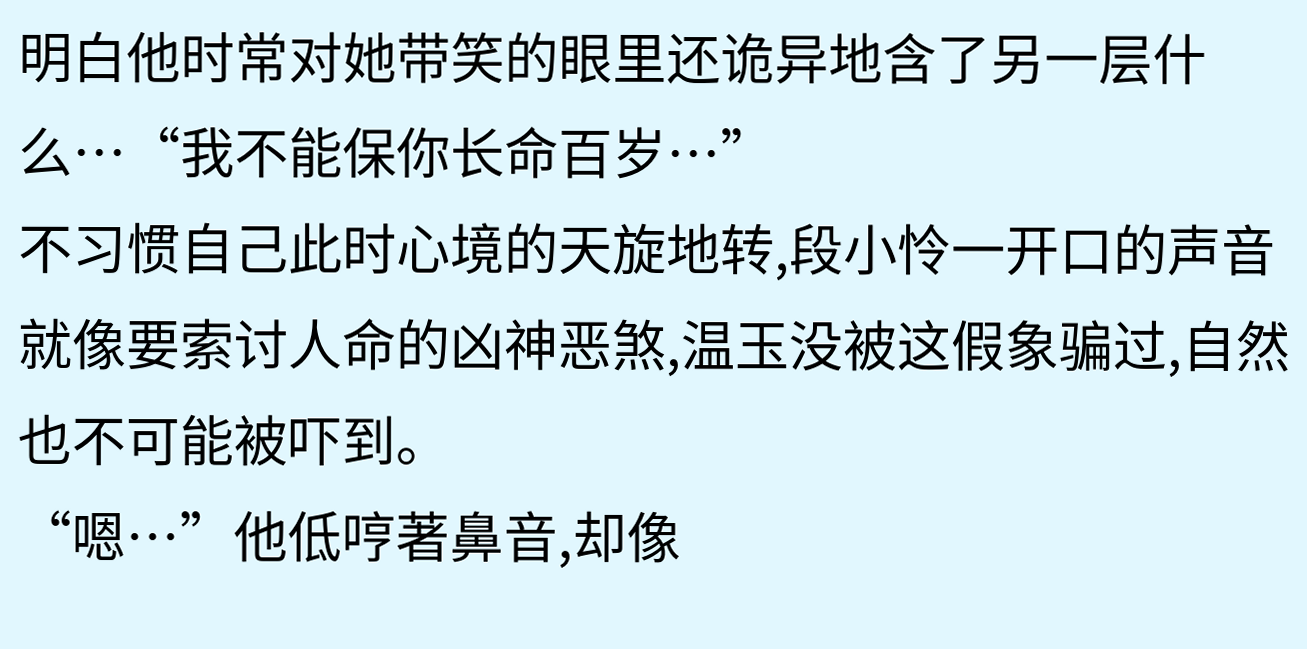明白他时常对她带笑的眼里还诡异地含了另一层什么…“我不能保你长命百岁…”
不习惯自己此时心境的天旋地转,段小怜一开口的声音就像要索讨人命的凶神恶煞,温玉没被这假象骗过,自然也不可能被吓到。
“嗯…”他低哼著鼻音,却像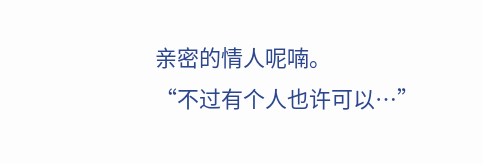亲密的情人呢喃。
“不过有个人也许可以…”